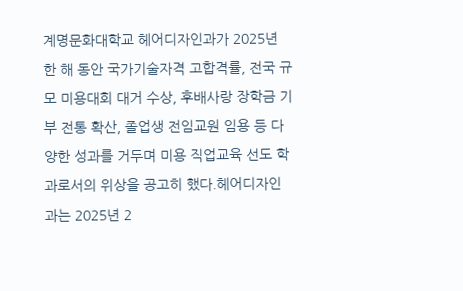계명문화대학교 헤어디자인과가 2025년 한 해 동안 국가기술자격 고합격률, 전국 규모 미용대회 대거 수상, 후배사랑 장학금 기부 전통 확산, 졸업생 전임교원 임용 등 다양한 성과를 거두며 미용 직업교육 선도 학과로서의 위상을 공고히 했다.헤어디자인과는 2025년 2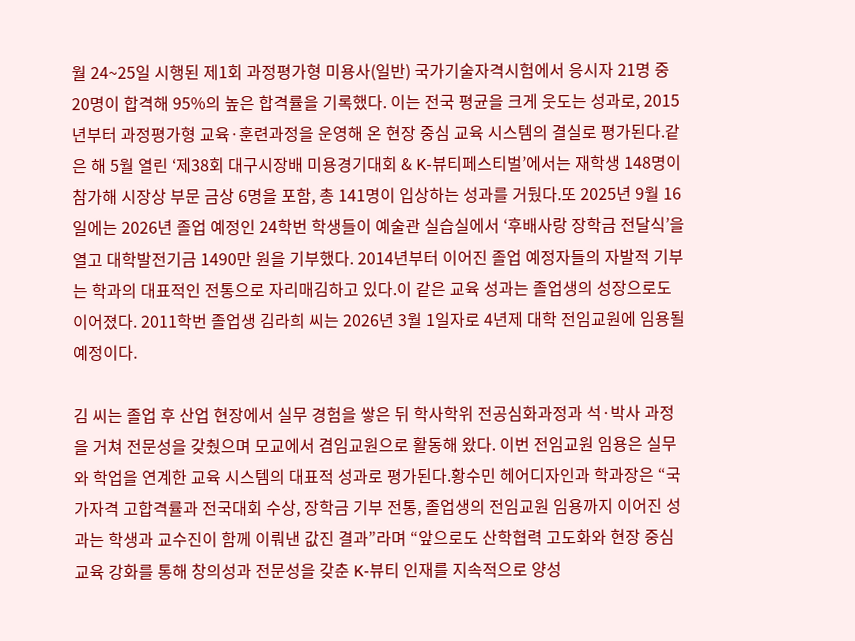월 24~25일 시행된 제1회 과정평가형 미용사(일반) 국가기술자격시험에서 응시자 21명 중 20명이 합격해 95%의 높은 합격률을 기록했다. 이는 전국 평균을 크게 웃도는 성과로, 2015년부터 과정평가형 교육·훈련과정을 운영해 온 현장 중심 교육 시스템의 결실로 평가된다.같은 해 5월 열린 ‘제38회 대구시장배 미용경기대회 & K-뷰티페스티벌’에서는 재학생 148명이 참가해 시장상 부문 금상 6명을 포함, 총 141명이 입상하는 성과를 거뒀다.또 2025년 9월 16일에는 2026년 졸업 예정인 24학번 학생들이 예술관 실습실에서 ‘후배사랑 장학금 전달식’을 열고 대학발전기금 1490만 원을 기부했다. 2014년부터 이어진 졸업 예정자들의 자발적 기부는 학과의 대표적인 전통으로 자리매김하고 있다.이 같은 교육 성과는 졸업생의 성장으로도 이어졌다. 2011학번 졸업생 김라희 씨는 2026년 3월 1일자로 4년제 대학 전임교원에 임용될 예정이다.

김 씨는 졸업 후 산업 현장에서 실무 경험을 쌓은 뒤 학사학위 전공심화과정과 석·박사 과정을 거쳐 전문성을 갖췄으며 모교에서 겸임교원으로 활동해 왔다. 이번 전임교원 임용은 실무와 학업을 연계한 교육 시스템의 대표적 성과로 평가된다.황수민 헤어디자인과 학과장은 “국가자격 고합격률과 전국대회 수상, 장학금 기부 전통, 졸업생의 전임교원 임용까지 이어진 성과는 학생과 교수진이 함께 이뤄낸 값진 결과”라며 “앞으로도 산학협력 고도화와 현장 중심 교육 강화를 통해 창의성과 전문성을 갖춘 K-뷰티 인재를 지속적으로 양성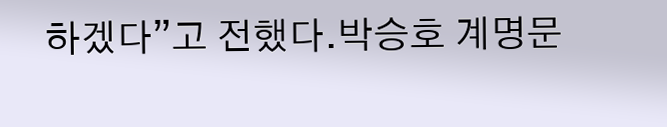하겠다”고 전했다.박승호 계명문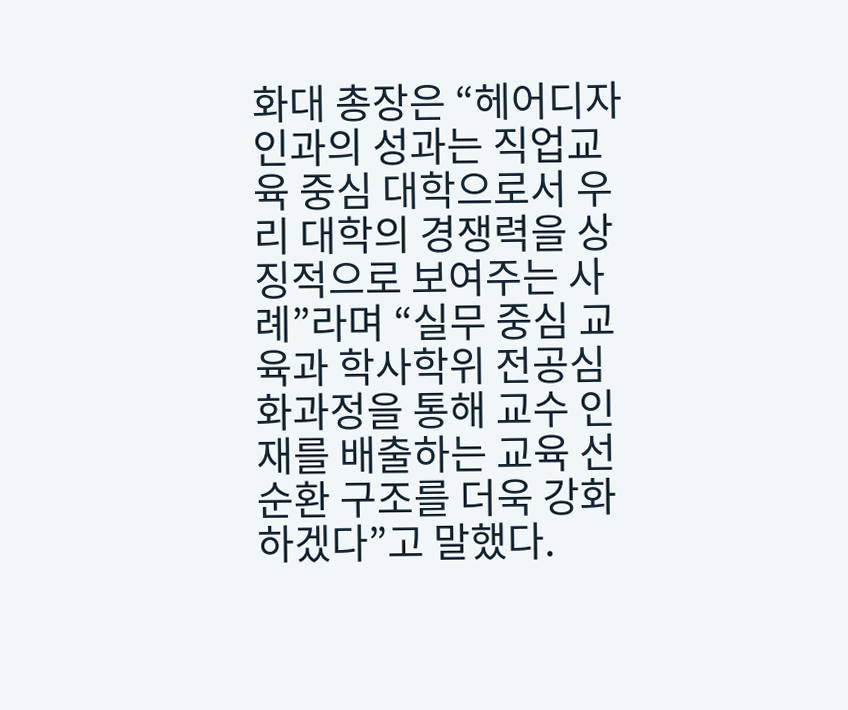화대 총장은 “헤어디자인과의 성과는 직업교육 중심 대학으로서 우리 대학의 경쟁력을 상징적으로 보여주는 사례”라며 “실무 중심 교육과 학사학위 전공심화과정을 통해 교수 인재를 배출하는 교육 선순환 구조를 더욱 강화하겠다”고 말했다.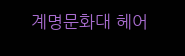계명문화대 헤어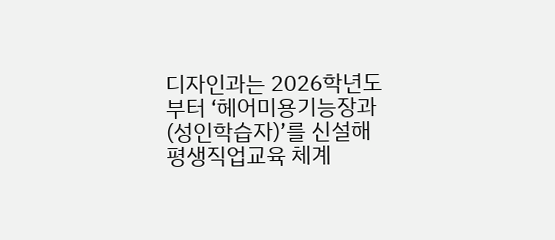디자인과는 2026학년도부터 ‘헤어미용기능장과(성인학습자)’를 신설해 평생직업교육 체계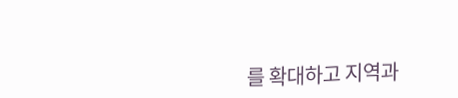를 확대하고 지역과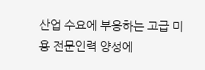산업 수요에 부응하는 고급 미용 전문인력 양성에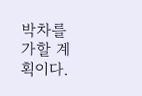박차를 가할 계획이다.